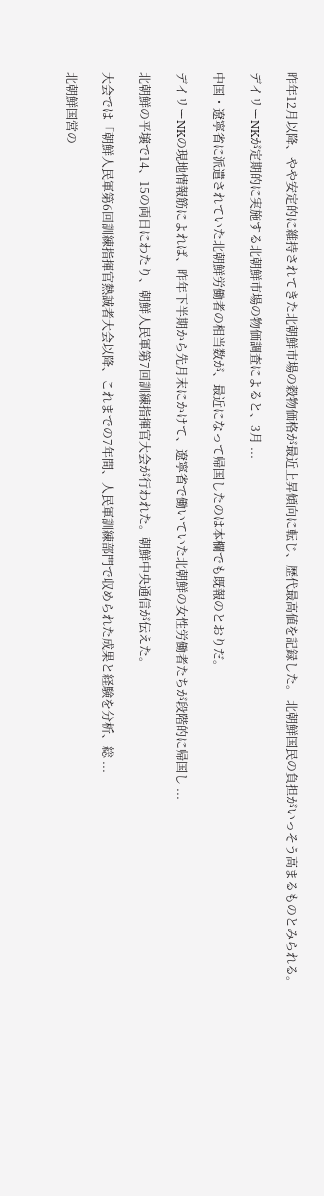昨年12月以降、やや安定的に維持されてきた北朝鮮市場の穀物価格が最近上昇傾向に転じ、歴代最高値を記録した。 北朝鮮国民の負担がいっそう高まるものとみられる。

デイリーNKが定期的に実施する北朝鮮市場の物価調査によると、3月 ...

中国・遼寧省に派遣されていた北朝鮮労働者の相当数が、最近になって帰国したのは本欄でも既報のとおりだ。

デイリーNKの現地情報筋によれば、昨年下半期から先月末にかけて、遼寧省で働いていた北朝鮮の女性労働者たちが段階的に帰国し ...

北朝鮮の平壌で14、15の両日にわたり、朝鮮人民軍第7回訓練指揮官大会が行われた。朝鮮中央通信が伝えた。

大会では「朝鮮人民軍第6回訓練指揮官熱誠者大会以降、これまでの7年間、人民軍訓練部門で収められた成果と経験を分析、総 ...

北朝鮮国営の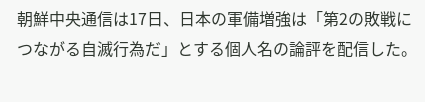朝鮮中央通信は17日、日本の軍備増強は「第2の敗戦につながる自滅行為だ」とする個人名の論評を配信した。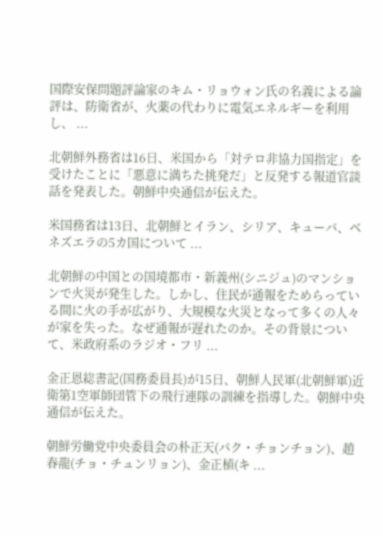国際安保問題評論家のキム・リョウォン氏の名義による論評は、防衛省が、火薬の代わりに電気エネルギーを利用し、 ...

北朝鮮外務省は16日、米国から「対テロ非協力国指定」を受けたことに「悪意に満ちた挑発だ」と反発する報道官談話を発表した。朝鮮中央通信が伝えた。

米国務省は13日、北朝鮮とイラン、シリア、キューバ、ベネズエラの5カ国について ...

北朝鮮の中国との国境都市・新義州(シニジュ)のマンションで火災が発生した。しかし、住民が通報をためらっている間に火の手が広がり、大規模な火災となって多くの人々が家を失った。なぜ通報が遅れたのか。その背景について、米政府系のラジオ・フリ ...

金正恩総書記(国務委員長)が15日、朝鮮人民軍(北朝鮮軍)近衛第1空軍師団管下の飛行連隊の訓練を指導した。朝鮮中央通信が伝えた。

朝鮮労働党中央委員会の朴正天(パク・チョンチョン)、趙春龍(チョ・チュンリョン)、金正植(キ ...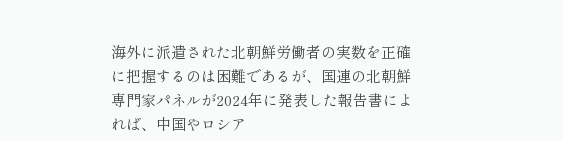海外に派遣された北朝鮮労働者の実数を正確に把握するのは困難であるが、国連の北朝鮮専門家パネルが2024年に発表した報告書によれば、中国やロシア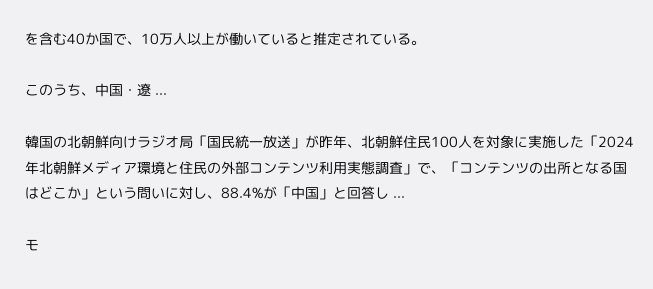を含む40か国で、10万人以上が働いていると推定されている。

このうち、中国・遼 ...

韓国の北朝鮮向けラジオ局「国民統一放送」が昨年、北朝鮮住民100人を対象に実施した「2024年北朝鮮メディア環境と住民の外部コンテンツ利用実態調査」で、「コンテンツの出所となる国はどこか」という問いに対し、88.4%が「中国」と回答し ...

モ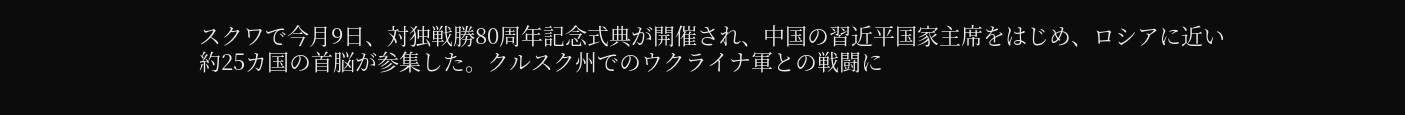スクワで今月9日、対独戦勝80周年記念式典が開催され、中国の習近平国家主席をはじめ、ロシアに近い約25カ国の首脳が参集した。クルスク州でのウクライナ軍との戦闘に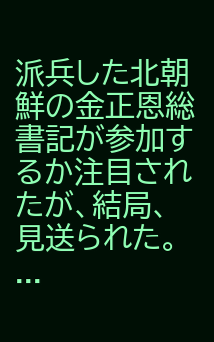派兵した北朝鮮の金正恩総書記が参加するか注目されたが、結局、見送られた。 ...